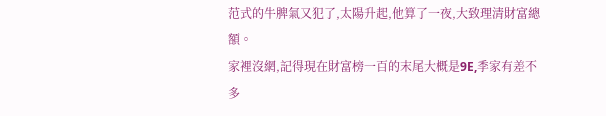范式的牛脾氣又犯了,太陽升起,他算了一夜,大致理清財富總額。
家裡沒網,記得現在財富榜一百的末尾大概是9E,季家有差不多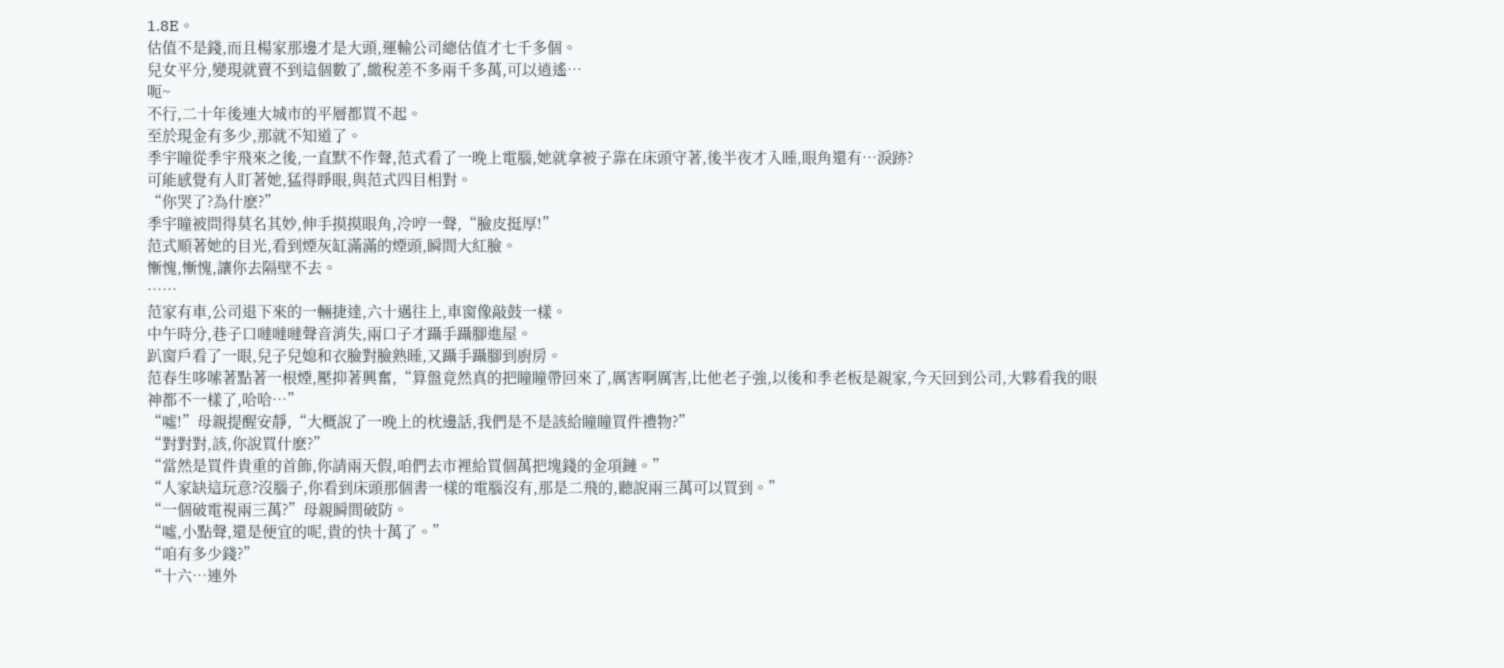1.8E。
估值不是錢,而且楊家那邊才是大頭,運輸公司總估值才七千多個。
兒女平分,變現就賣不到這個數了,繳稅差不多兩千多萬,可以逍遙…
呃~
不行,二十年後連大城市的平層都買不起。
至於現金有多少,那就不知道了。
季宇瞳從季宇飛來之後,一直默不作聲,范式看了一晚上電腦,她就拿被子靠在床頭守著,後半夜才入睡,眼角還有…淚跡?
可能感覺有人盯著她,猛得睜眼,與范式四目相對。
“你哭了?為什麽?”
季宇瞳被問得莫名其妙,伸手摸摸眼角,冷哼一聲,“臉皮挺厚!”
范式順著她的目光,看到煙灰缸滿滿的煙頭,瞬間大紅臉。
慚愧,慚愧,讓你去隔壁不去。
……
范家有車,公司退下來的一輛捷達,六十邁往上,車窗像敲鼓一樣。
中午時分,巷子口噠噠噠聲音消失,兩口子才躡手躡腳進屋。
趴窗戶看了一眼,兒子兒媳和衣臉對臉熟睡,又躡手躡腳到廚房。
范春生哆嗦著點著一根煙,壓抑著興奮,“算盤竟然真的把瞳瞳帶回來了,厲害啊厲害,比他老子強,以後和季老板是親家,今天回到公司,大夥看我的眼神都不一樣了,哈哈…”
“噓!”母親提醒安靜,“大概說了一晚上的枕邊話,我們是不是該給瞳瞳買件禮物?”
“對對對,該,你說買什麽?”
“當然是買件貴重的首飾,你請兩天假,咱們去市裡給買個萬把塊錢的金項鏈。”
“人家缺這玩意?沒腦子,你看到床頭那個書一樣的電腦沒有,那是二飛的,聽說兩三萬可以買到。”
“一個破電視兩三萬?”母親瞬間破防。
“噓,小點聲,還是便宜的呢,貴的快十萬了。”
“咱有多少錢?”
“十六…連外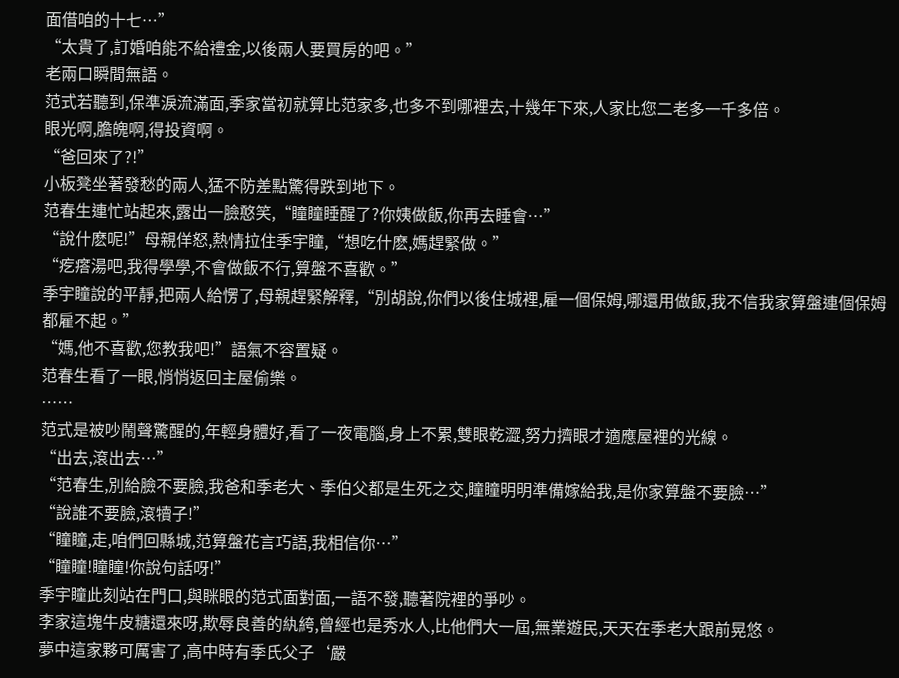面借咱的十七…”
“太貴了,訂婚咱能不給禮金,以後兩人要買房的吧。”
老兩口瞬間無語。
范式若聽到,保準淚流滿面,季家當初就算比范家多,也多不到哪裡去,十幾年下來,人家比您二老多一千多倍。
眼光啊,膽魄啊,得投資啊。
“爸回來了?!”
小板凳坐著發愁的兩人,猛不防差點驚得跌到地下。
范春生連忙站起來,露出一臉憨笑,“瞳瞳睡醒了?你姨做飯,你再去睡會…”
“說什麽呢!”母親佯怒,熱情拉住季宇瞳,“想吃什麽,媽趕緊做。”
“疙瘩湯吧,我得學學,不會做飯不行,算盤不喜歡。”
季宇瞳說的平靜,把兩人給愣了,母親趕緊解釋,“別胡說,你們以後住城裡,雇一個保姆,哪還用做飯,我不信我家算盤連個保姆都雇不起。”
“媽,他不喜歡,您教我吧!”語氣不容置疑。
范春生看了一眼,悄悄返回主屋偷樂。
……
范式是被吵鬧聲驚醒的,年輕身體好,看了一夜電腦,身上不累,雙眼乾澀,努力擠眼才適應屋裡的光線。
“出去,滾出去…”
“范春生,別給臉不要臉,我爸和季老大、季伯父都是生死之交,瞳瞳明明準備嫁給我,是你家算盤不要臉…”
“說誰不要臉,滾犢子!”
“瞳瞳,走,咱們回縣城,范算盤花言巧語,我相信你…”
“瞳瞳!瞳瞳!你說句話呀!”
季宇瞳此刻站在門口,與眯眼的范式面對面,一語不發,聽著院裡的爭吵。
李家這塊牛皮糖還來呀,欺辱良善的紈絝,曾經也是秀水人,比他們大一屆,無業遊民,天天在季老大跟前晃悠。
夢中這家夥可厲害了,高中時有季氏父子‘嚴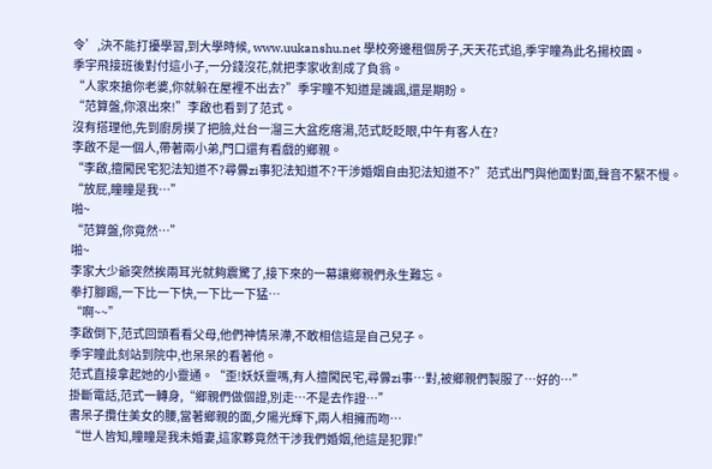令’,決不能打擾學習,到大學時候, www.uukanshu.net 學校旁邊租個房子,天天花式追,季宇瞳為此名揚校園。
季宇飛接班後對付這小子,一分錢沒花,就把李家收割成了負翁。
“人家來搶你老婆,你就躲在屋裡不出去?”季宇瞳不知道是譏諷,還是期盼。
“范算盤,你滾出來!”李啟也看到了范式。
沒有搭理他,先到廚房摸了把臉,灶台一溜三大盆疙瘩湯,范式眨眨眼,中午有客人在?
李啟不是一個人,帶著兩小弟,門口還有看戲的鄉親。
“李啟,擅闖民宅犯法知道不?尋釁zi事犯法知道不?干涉婚姻自由犯法知道不?”范式出門與他面對面,聲音不緊不慢。
“放屁,瞳瞳是我…”
啪~
“范算盤,你竟然…”
啪~
李家大少爺突然挨兩耳光就夠震驚了,接下來的一幕讓鄉親們永生難忘。
拳打腳踢,一下比一下快,一下比一下猛…
“啊~~”
李啟倒下,范式回頭看看父母,他們神情呆滯,不敢相信這是自己兒子。
季宇瞳此刻站到院中,也呆呆的看著他。
范式直接拿起她的小靈通。“歪!妖妖靈嗎,有人擅闖民宅,尋釁zi事…對,被鄉親們製服了…好的…”
掛斷電話,范式一轉身,“鄉親們做個證,別走…不是去作證…”
書呆子攬住美女的腰,當著鄉親的面,夕陽光輝下,兩人相擁而吻…
“世人皆知,瞳瞳是我未婚妻,這家夥竟然干涉我們婚姻,他這是犯罪!”